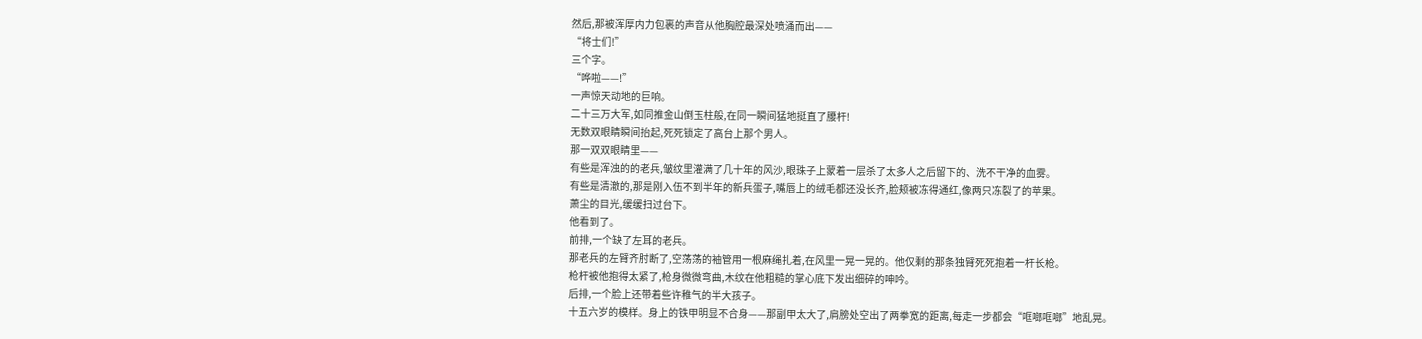然后,那被浑厚内力包裹的声音从他胸腔最深处喷涌而出——
“将士们!”
三个字。
“哗啦——!”
一声惊天动地的巨响。
二十三万大军,如同推金山倒玉柱般,在同一瞬间猛地挺直了腰杆!
无数双眼睛瞬间抬起,死死锁定了高台上那个男人。
那一双双眼睛里——
有些是浑浊的的老兵,皱纹里灌满了几十年的风沙,眼珠子上蒙着一层杀了太多人之后留下的、洗不干净的血雾。
有些是清澈的,那是刚入伍不到半年的新兵蛋子,嘴唇上的绒毛都还没长齐,脸颊被冻得通红,像两只冻裂了的苹果。
萧尘的目光,缓缓扫过台下。
他看到了。
前排,一个缺了左耳的老兵。
那老兵的左臂齐肘断了,空荡荡的袖管用一根麻绳扎着,在风里一晃一晃的。他仅剩的那条独臂死死抱着一杆长枪。
枪杆被他抱得太紧了,枪身微微弯曲,木纹在他粗糙的掌心底下发出细碎的呻吟。
后排,一个脸上还带着些许稚气的半大孩子。
十五六岁的模样。身上的铁甲明显不合身——那副甲太大了,肩膀处空出了两拳宽的距离,每走一步都会“哐啷哐啷”地乱晃。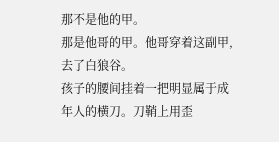那不是他的甲。
那是他哥的甲。他哥穿着这副甲,去了白狼谷。
孩子的腰间挂着一把明显属于成年人的横刀。刀鞘上用歪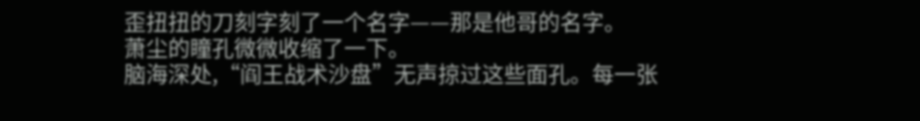歪扭扭的刀刻字刻了一个名字——那是他哥的名字。
萧尘的瞳孔微微收缩了一下。
脑海深处,“阎王战术沙盘”无声掠过这些面孔。每一张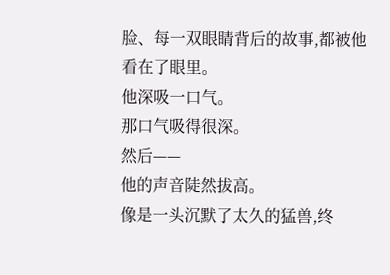脸、每一双眼睛背后的故事,都被他看在了眼里。
他深吸一口气。
那口气吸得很深。
然后——
他的声音陡然拔高。
像是一头沉默了太久的猛兽,终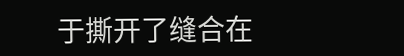于撕开了缝合在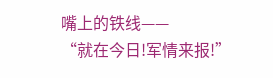嘴上的铁线——
“就在今日!军情来报!”